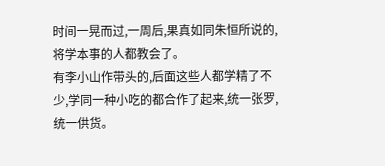时间一晃而过,一周后,果真如同朱恒所说的,将学本事的人都教会了。
有李小山作带头的,后面这些人都学精了不少,学同一种小吃的都合作了起来,统一张罗,统一供货。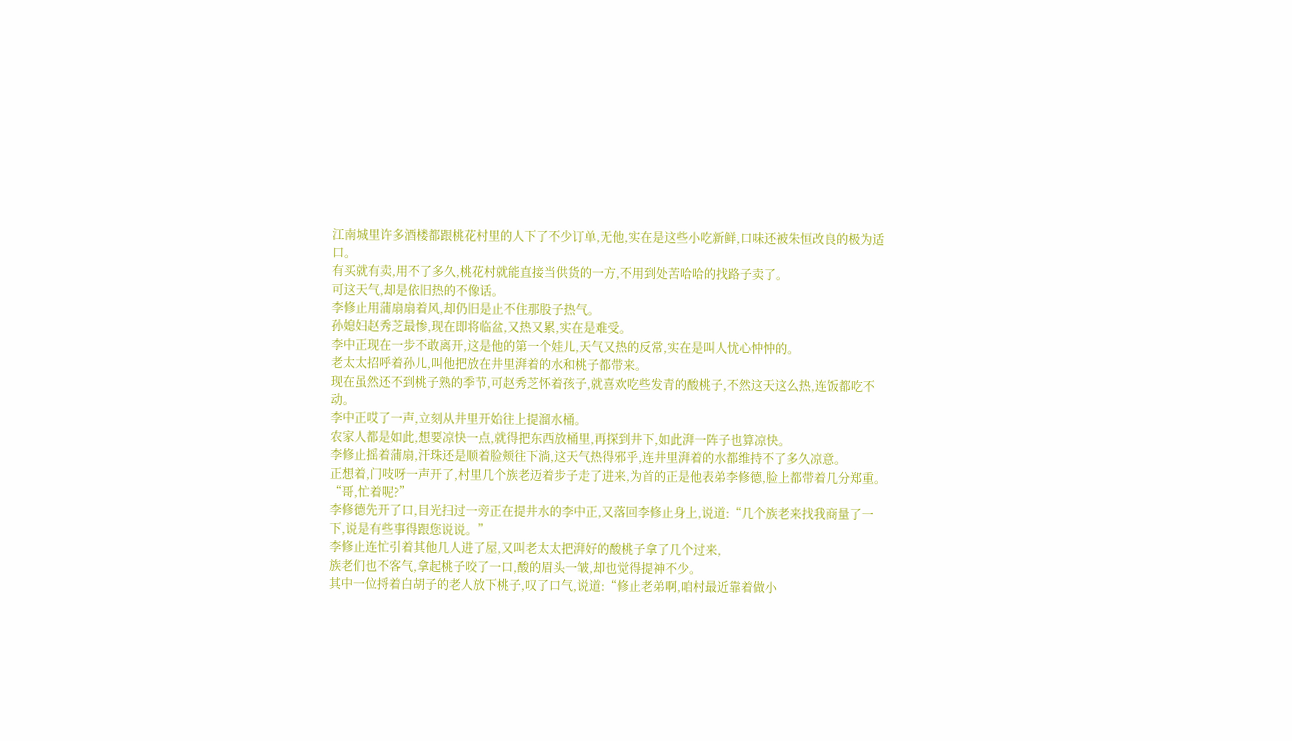江南城里许多酒楼都跟桃花村里的人下了不少订单,无他,实在是这些小吃新鲜,口味还被朱恒改良的极为适口。
有买就有卖,用不了多久,桃花村就能直接当供货的一方,不用到处苦哈哈的找路子卖了。
可这天气,却是依旧热的不像话。
李修止用蒲扇扇着风,却仍旧是止不住那股子热气。
孙媳妇赵秀芝最惨,现在即将临盆,又热又累,实在是难受。
李中正现在一步不敢离开,这是他的第一个娃儿,天气又热的反常,实在是叫人忧心忡忡的。
老太太招呼着孙儿,叫他把放在井里湃着的水和桃子都带来。
现在虽然还不到桃子熟的季节,可赵秀芝怀着孩子,就喜欢吃些发青的酸桃子,不然这天这么热,连饭都吃不动。
李中正哎了一声,立刻从井里开始往上提溜水桶。
农家人都是如此,想要凉快一点,就得把东西放桶里,再探到井下,如此湃一阵子也算凉快。
李修止摇着蒲扇,汗珠还是顺着脸颊往下淌,这天气热得邪乎,连井里湃着的水都维持不了多久凉意。
正想着,门吱呀一声开了,村里几个族老迈着步子走了进来,为首的正是他表弟李修德,脸上都带着几分郑重。
“哥,忙着呢?”
李修德先开了口,目光扫过一旁正在提井水的李中正,又落回李修止身上,说道:“几个族老来找我商量了一下,说是有些事得跟您说说。”
李修止连忙引着其他几人进了屋,又叫老太太把湃好的酸桃子拿了几个过来,
族老们也不客气,拿起桃子咬了一口,酸的眉头一皱,却也觉得提神不少。
其中一位捋着白胡子的老人放下桃子,叹了口气,说道:“修止老弟啊,咱村最近靠着做小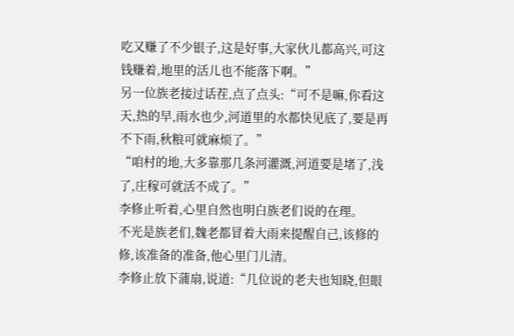吃又赚了不少银子,这是好事,大家伙儿都高兴,可这钱赚着,地里的活儿也不能落下啊。”
另一位族老接过话茬,点了点头:“可不是嘛,你看这天,热的早,雨水也少,河道里的水都快见底了,要是再不下雨,秋粮可就麻烦了。”
“咱村的地,大多靠那几条河灌溉,河道要是堵了,浅了,庄稼可就活不成了。”
李修止听着,心里自然也明白族老们说的在理。
不光是族老们,魏老都冒着大雨来提醒自己,该修的修,该准备的准备,他心里门儿清。
李修止放下蒲扇,说道:“几位说的老夫也知晓,但眼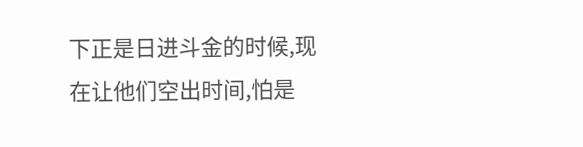下正是日进斗金的时候,现在让他们空出时间,怕是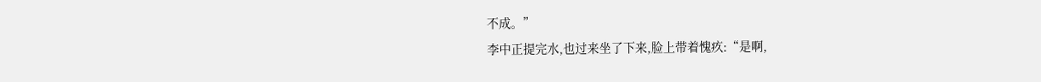不成。”
李中正提完水,也过来坐了下来,脸上带着愧疚:“是啊,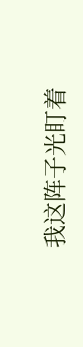我这阵子光盯着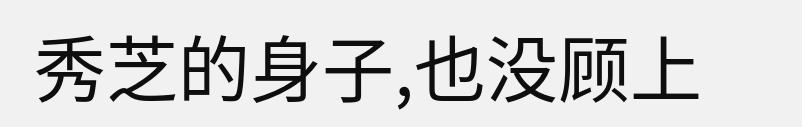秀芝的身子,也没顾上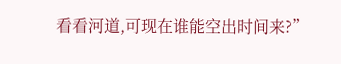看看河道,可现在谁能空出时间来?”